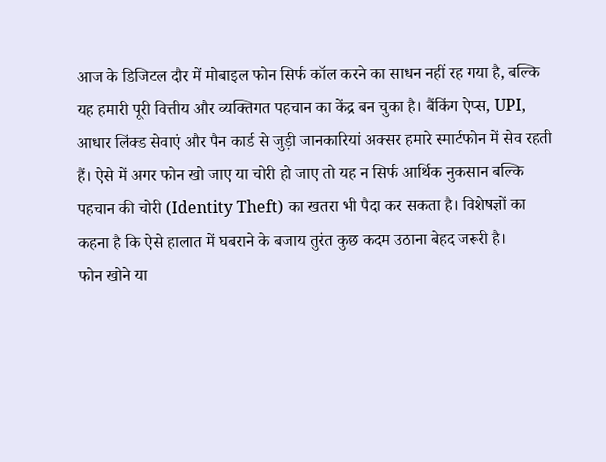आज के डिजिटल दौर में मोबाइल फोन सिर्फ कॉल करने का साधन नहीं रह गया है, बल्कि यह हमारी पूरी वित्तीय और व्यक्तिगत पहचान का केंद्र बन चुका है। बैंकिंग ऐप्स, UPI, आधार लिंक्ड सेवाएं और पैन कार्ड से जुड़ी जानकारियां अक्सर हमारे स्मार्टफोन में सेव रहती हैं। ऐसे में अगर फोन खो जाए या चोरी हो जाए तो यह न सिर्फ आर्थिक नुकसान बल्कि पहचान की चोरी (Identity Theft) का खतरा भी पैदा कर सकता है। विशेषज्ञों का कहना है कि ऐसे हालात में घबराने के बजाय तुरंत कुछ कदम उठाना बेहद जरूरी है।
फोन खोने या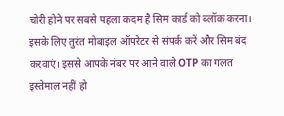चोरी होने पर सबसे पहला कदम है सिम कार्ड को ब्लॉक करना। इसके लिए तुरंत मोबाइल ऑपरेटर से संपर्क करें और सिम बंद करवाएं। इससे आपके नंबर पर आने वाले OTP का गलत इस्तेमाल नहीं हो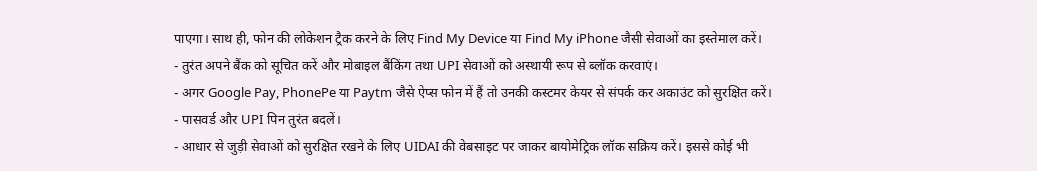पाएगा। साथ ही, फोन की लोकेशन ट्रैक करने के लिए Find My Device या Find My iPhone जैसी सेवाओं का इस्तेमाल करें।
- तुरंत अपने बैंक को सूचित करें और मोबाइल बैंकिंग तथा UPI सेवाओं को अस्थायी रूप से ब्लॉक करवाएं।
- अगर Google Pay, PhonePe या Paytm जैसे ऐप्स फोन में हैं तो उनकी कस्टमर केयर से संपर्क कर अकाउंट को सुरक्षित करें।
- पासवर्ड और UPI पिन तुरंत बदलें।
- आधार से जुड़ी सेवाओं को सुरक्षित रखने के लिए UIDAI की वेबसाइट पर जाकर बायोमेट्रिक लॉक सक्रिय करें। इससे कोई भी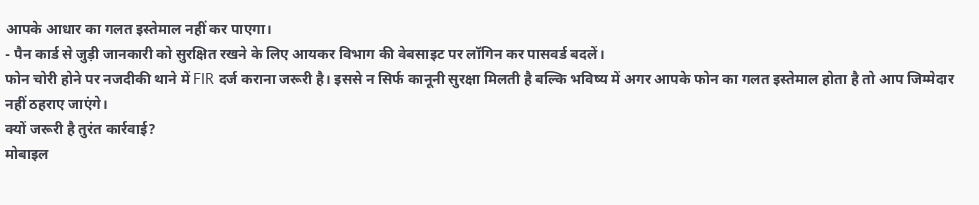आपके आधार का गलत इस्तेमाल नहीं कर पाएगा।
- पैन कार्ड से जुड़ी जानकारी को सुरक्षित रखने के लिए आयकर विभाग की वेबसाइट पर लॉगिन कर पासवर्ड बदलें।
फोन चोरी होने पर नजदीकी थाने में FIR दर्ज कराना जरूरी है। इससे न सिर्फ कानूनी सुरक्षा मिलती है बल्कि भविष्य में अगर आपके फोन का गलत इस्तेमाल होता है तो आप जिम्मेदार नहीं ठहराए जाएंगे।
क्यों जरूरी है तुरंत कार्रवाई?
मोबाइल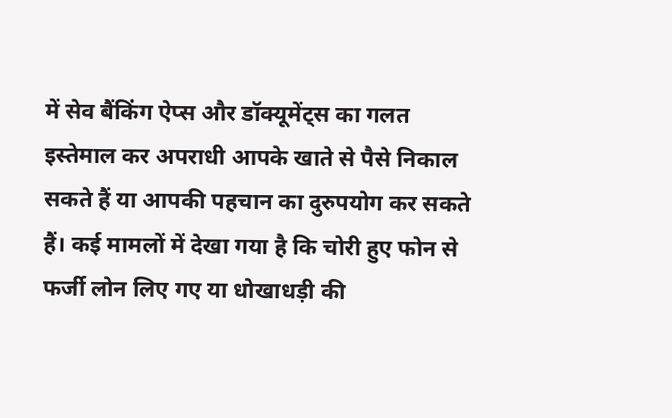में सेव बैंकिंग ऐप्स और डॉक्यूमेंट्स का गलत इस्तेमाल कर अपराधी आपके खाते से पैसे निकाल सकते हैं या आपकी पहचान का दुरुपयोग कर सकते हैं। कई मामलों में देखा गया है कि चोरी हुए फोन से फर्जी लोन लिए गए या धोखाधड़ी की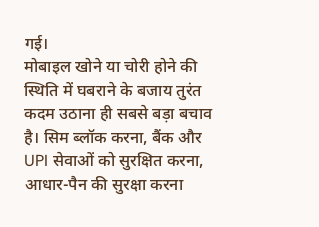गई।
मोबाइल खोने या चोरी होने की स्थिति में घबराने के बजाय तुरंत कदम उठाना ही सबसे बड़ा बचाव है। सिम ब्लॉक करना, बैंक और UPI सेवाओं को सुरक्षित करना, आधार-पैन की सुरक्षा करना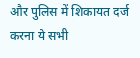और पुलिस में शिकायत दर्ज करना ये सभी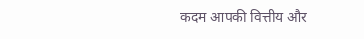कदम आपकी वित्तीय और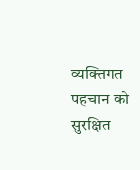व्यक्तिगत पहचान को सुरक्षित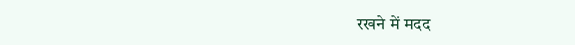रखने में मदद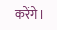करेंगे।